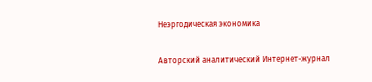Неэргодическая экономика

Авторский аналитический Интернет-журнал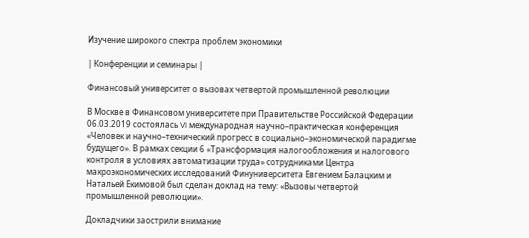Изучение широкого спектра проблем экономики

| Конференции и семинары |

Финансовый университет о вызовах четвертой промышленной революции

В Москве в Финансовом университете при Правительстве Российской Федерации 06.03.2019 состоялась VI международная научно–практическая конференция «Человек и научно–технический прогресс в социально–экономической парадигме будущего». В рамках секции 6 «Трансформация налогообложения и налогового контроля в условиях автоматизации труда» сотрудниками Центра макроэкономических исследований Финуниверситета Евгением Балацким и Натальей Екимовой был сделан доклад на тему: «Вызовы четвертой промышленной революции».

Докладчики заострили внимание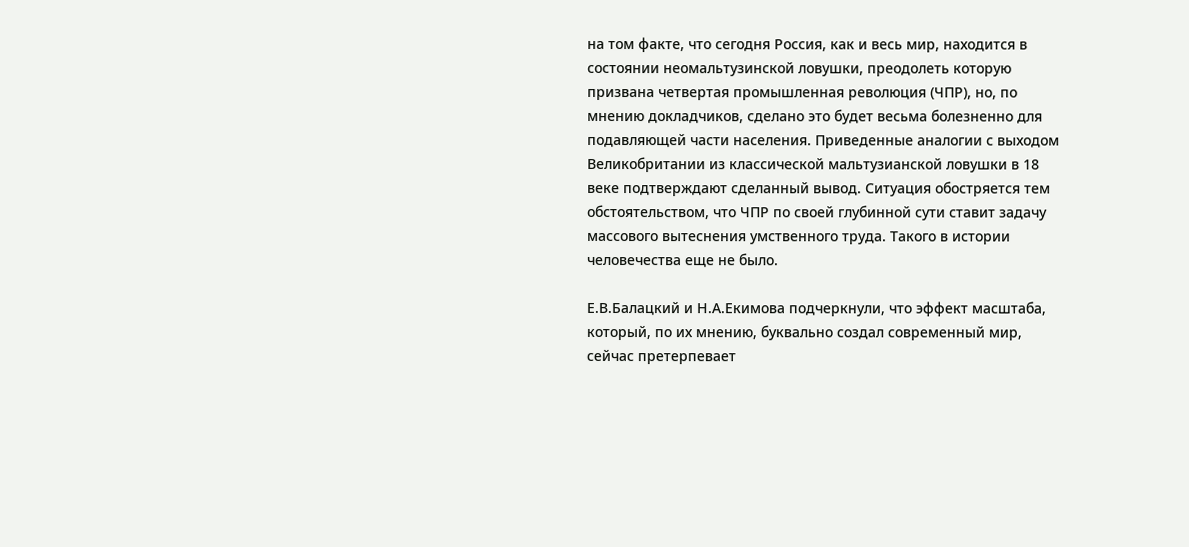на том факте, что сегодня Россия, как и весь мир, находится в состоянии неомальтузинской ловушки, преодолеть которую призвана четвертая промышленная революция (ЧПР), но, по мнению докладчиков, сделано это будет весьма болезненно для подавляющей части населения. Приведенные аналогии с выходом Великобритании из классической мальтузианской ловушки в 18 веке подтверждают сделанный вывод. Ситуация обостряется тем обстоятельством, что ЧПР по своей глубинной сути ставит задачу массового вытеснения умственного труда. Такого в истории человечества еще не было.

Е.В.Балацкий и Н.А.Екимова подчеркнули, что эффект масштаба, который, по их мнению, буквально создал современный мир, сейчас претерпевает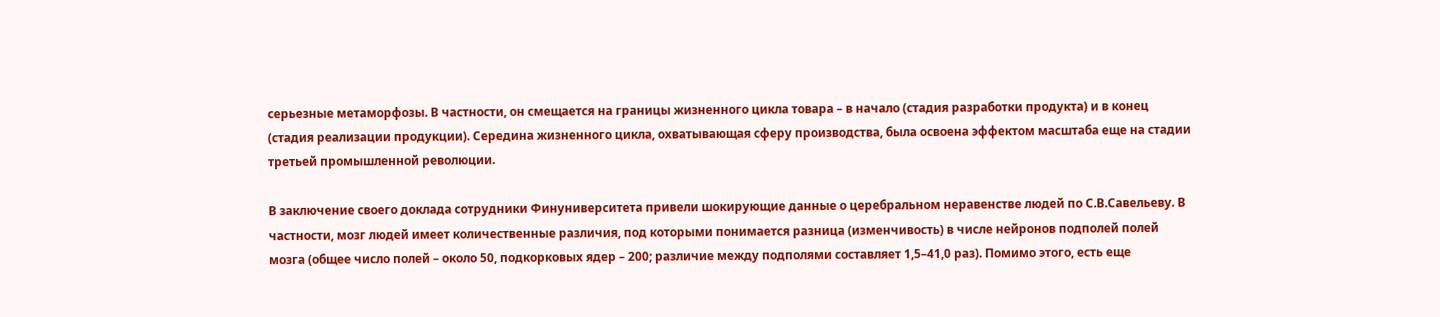серьезные метаморфозы. В частности, он смещается на границы жизненного цикла товара – в начало (стадия разработки продукта) и в конец (стадия реализации продукции). Середина жизненного цикла, охватывающая сферу производства, была освоена эффектом масштаба еще на стадии третьей промышленной революции.

В заключение своего доклада сотрудники Финуниверситета привели шокирующие данные о церебральном неравенстве людей по С.В.Савельеву. В частности, мозг людей имеет количественные различия, под которыми понимается разница (изменчивость) в числе нейронов подполей полей мозга (общее число полей – около 50, подкорковых ядер – 200; различие между подполями составляет 1,5–41,0 раз). Помимо этого, есть еще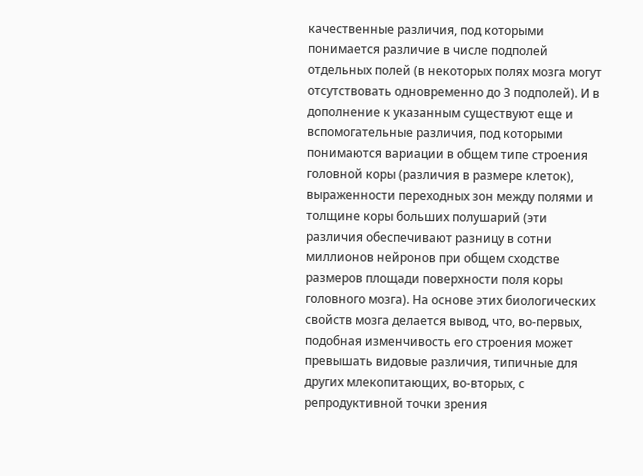качественные различия, под которыми понимается различие в числе подполей отдельных полей (в некоторых полях мозга могут отсутствовать одновременно до 3 подполей). И в дополнение к указанным существуют еще и вспомогательные различия, под которыми понимаются вариации в общем типе строения головной коры (различия в размере клеток), выраженности переходных зон между полями и толщине коры больших полушарий (эти различия обеспечивают разницу в сотни миллионов нейронов при общем сходстве размеров площади поверхности поля коры головного мозга). На основе этих биологических свойств мозга делается вывод, что, во-первых, подобная изменчивость его строения может превышать видовые различия, типичные для других млекопитающих, во-вторых, с репродуктивной точки зрения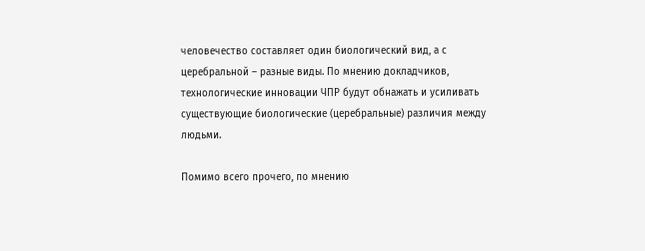человечество составляет один биологический вид, а с церебральной – разные виды. По мнению докладчиков, технологические инновации ЧПР будут обнажать и усиливать существующие биологические (церебральные) различия между людьми.

Помимо всего прочего, по мнению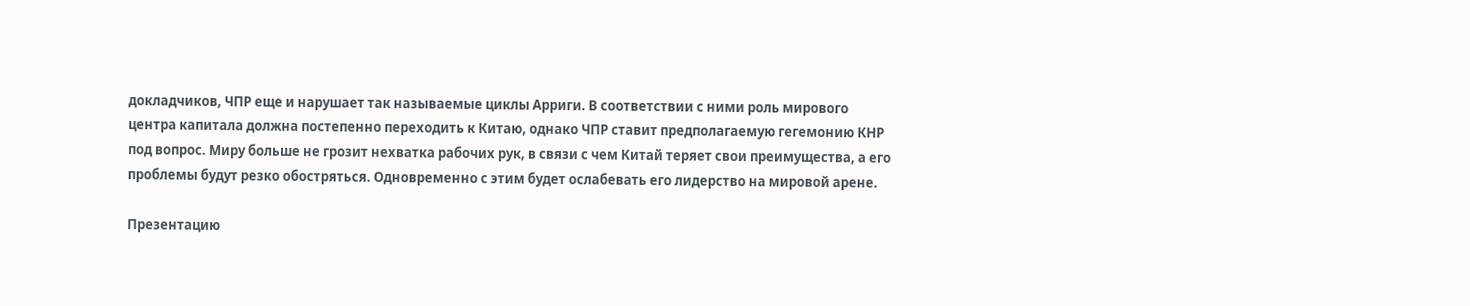докладчиков, ЧПР еще и нарушает так называемые циклы Арриги. В соответствии с ними роль мирового центра капитала должна постепенно переходить к Китаю, однако ЧПР ставит предполагаемую гегемонию КНР под вопрос. Миру больше не грозит нехватка рабочих рук, в связи с чем Китай теряет свои преимущества, а его проблемы будут резко обостряться. Одновременно с этим будет ослабевать его лидерство на мировой арене.

Презентацию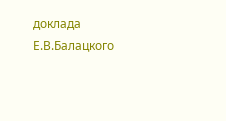доклада Е.В.Балацкого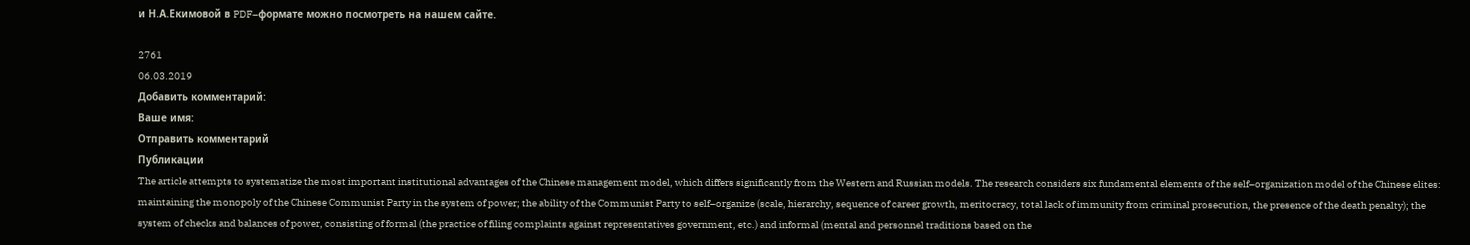и Н.А.Екимовой в PDF–формате можно посмотреть на нашем сайте.

2761
06.03.2019
Добавить комментарий:
Ваше имя:
Отправить комментарий
Публикации
The article attempts to systematize the most important institutional advantages of the Chinese management model, which differs significantly from the Western and Russian models. The research considers six fundamental elements of the self–organization model of the Chinese elites: maintaining the monopoly of the Chinese Communist Party in the system of power; the ability of the Communist Party to self–organize (scale, hierarchy, sequence of career growth, meritocracy, total lack of immunity from criminal prosecution, the presence of the death penalty); the system of checks and balances of power, consisting of formal (the practice of filing complaints against representatives government, etc.) and informal (mental and personnel traditions based on the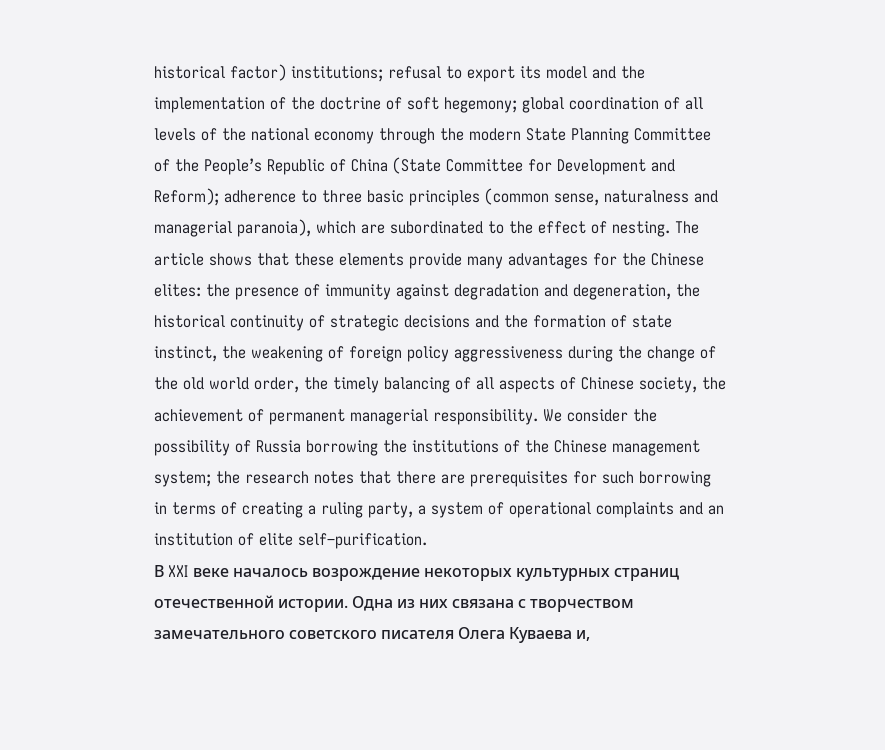historical factor) institutions; refusal to export its model and the implementation of the doctrine of soft hegemony; global coordination of all levels of the national economy through the modern State Planning Committee of the People’s Republic of China (State Committee for Development and Reform); adherence to three basic principles (common sense, naturalness and managerial paranoia), which are subordinated to the effect of nesting. The article shows that these elements provide many advantages for the Chinese elites: the presence of immunity against degradation and degeneration, the historical continuity of strategic decisions and the formation of state instinct, the weakening of foreign policy aggressiveness during the change of the old world order, the timely balancing of all aspects of Chinese society, the achievement of permanent managerial responsibility. We consider the possibility of Russia borrowing the institutions of the Chinese management system; the research notes that there are prerequisites for such borrowing in terms of creating a ruling party, a system of operational complaints and an institution of elite self–purification.
В XXI веке началось возрождение некоторых культурных страниц отечественной истории. Одна из них связана с творчеством замечательного советского писателя Олега Куваева и,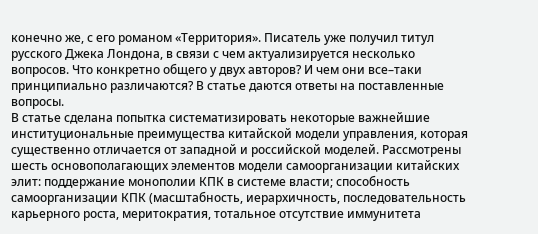конечно же, с его романом «Территория». Писатель уже получил титул русского Джека Лондона, в связи с чем актуализируется несколько вопросов. Что конкретно общего у двух авторов? И чем они все–таки принципиально различаются? В статье даются ответы на поставленные вопросы.
В статье сделана попытка систематизировать некоторые важнейшие институциональные преимущества китайской модели управления, которая существенно отличается от западной и российской моделей. Рассмотрены шесть основополагающих элементов модели самоорганизации китайских элит: поддержание монополии КПК в системе власти; способность самоорганизации КПК (масштабность, иерархичность, последовательность карьерного роста, меритократия, тотальное отсутствие иммунитета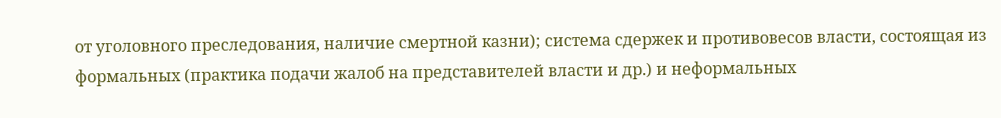от уголовного преследования, наличие смертной казни); система сдержек и противовесов власти, состоящая из формальных (практика подачи жалоб на представителей власти и др.) и неформальных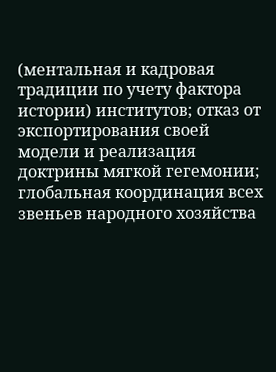(ментальная и кадровая традиции по учету фактора истории) институтов; отказ от экспортирования своей модели и реализация доктрины мягкой гегемонии; глобальная координация всех звеньев народного хозяйства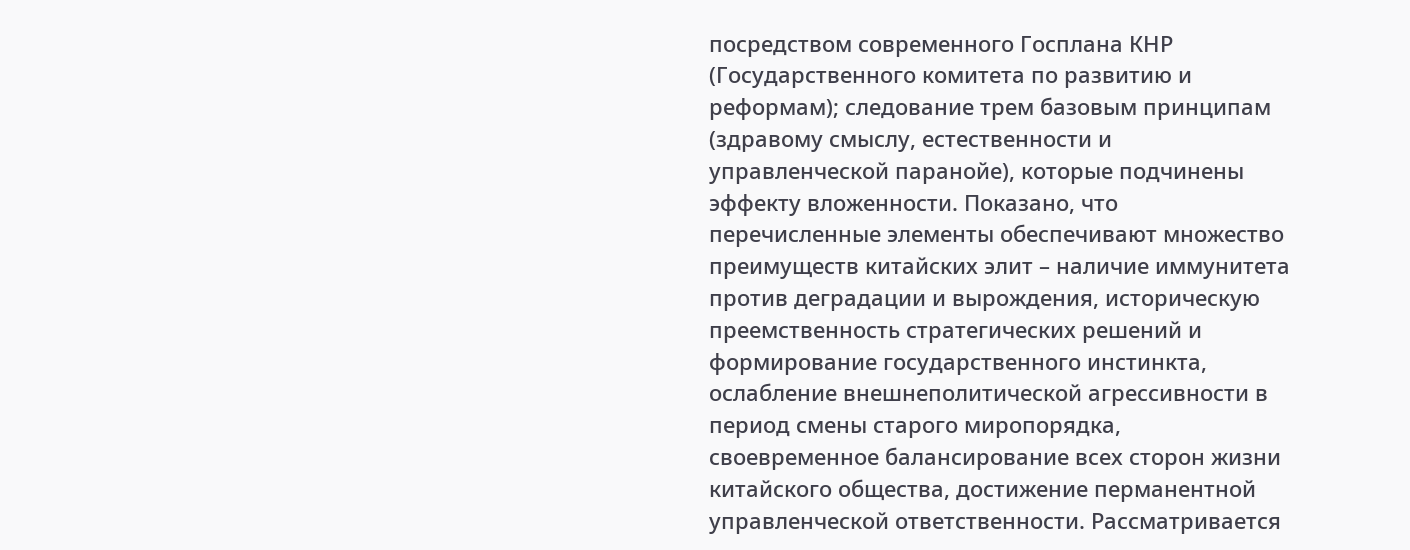посредством современного Госплана КНР (Государственного комитета по развитию и реформам); следование трем базовым принципам (здравому смыслу, естественности и управленческой паранойе), которые подчинены эффекту вложенности. Показано, что перечисленные элементы обеспечивают множество преимуществ китайских элит – наличие иммунитета против деградации и вырождения, историческую преемственность стратегических решений и формирование государственного инстинкта, ослабление внешнеполитической агрессивности в период смены старого миропорядка, своевременное балансирование всех сторон жизни китайского общества, достижение перманентной управленческой ответственности. Рассматривается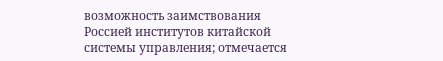возможность заимствования Россией институтов китайской системы управления; отмечается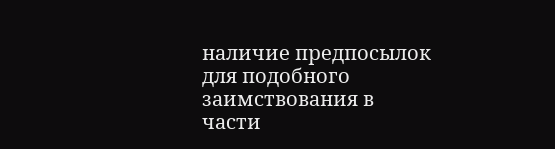наличие предпосылок для подобного заимствования в части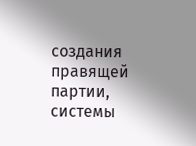создания правящей партии, системы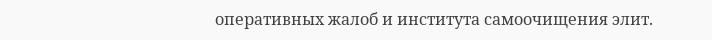оперативных жалоб и института самоочищения элит.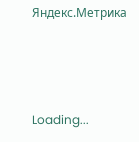Яндекс.Метрика



Loading...